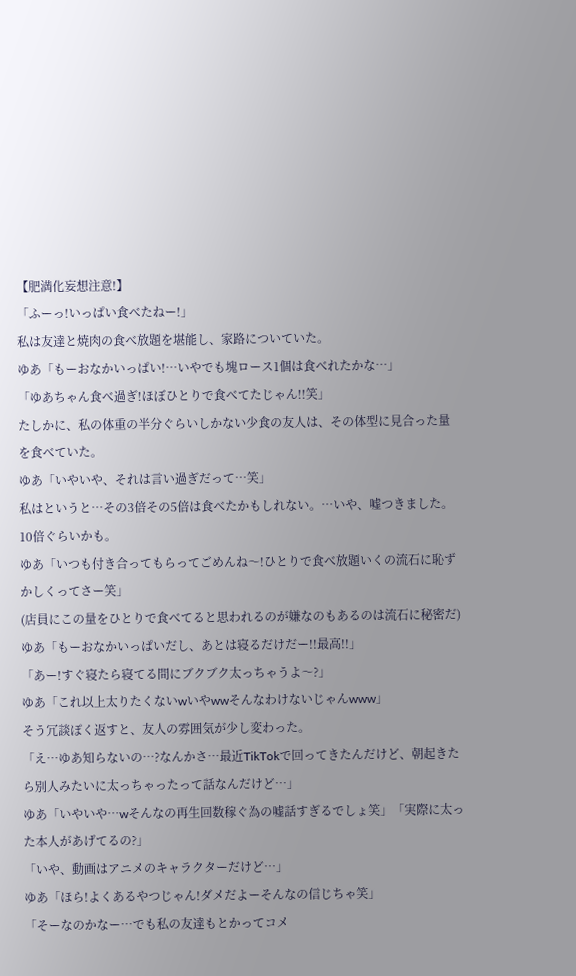【肥満化妄想注意!】
「ふーっ!いっぱい食べたねー!」
私は友達と焼肉の食べ放題を堪能し、家路についていた。
ゆあ「もーおなかいっぱい!…いやでも塊ロース1個は食べれたかな…」
「ゆあちゃん食べ過ぎ!ほぼひとりで食べてたじゃん!!笑」
たしかに、私の体重の半分ぐらいしかない少食の友人は、その体型に見合った量を食べていた。
ゆあ「いやいや、それは言い過ぎだって…笑」
私はというと…その3倍その5倍は食べたかもしれない。…いや、嘘つきました。10倍ぐらいかも。
ゆあ「いつも付き合ってもらってごめんね〜!ひとりで食べ放題いくの流石に恥ずかしくってさー笑」
(店員にこの量をひとりで食べてると思われるのが嫌なのもあるのは流石に秘密だ)
ゆあ「もーおなかいっぱいだし、あとは寝るだけだー!!最高!!」
「あー!すぐ寝たら寝てる間にブクブク太っちゃうよ〜?」
ゆあ「これ以上太りたくないwいやwwそんなわけないじゃんwww」
そう冗談ぽく返すと、友人の雰囲気が少し変わった。
「え…ゆあ知らないの…?なんかさ…最近TikTokで回ってきたんだけど、朝起きたら別人みたいに太っちゃったって話なんだけど…」
ゆあ「いやいや…wそんなの再生回数稼ぐ為の嘘話すぎるでしょ笑」「実際に太った本人があげてるの?」
「いや、動画はアニメのキャラクターだけど…」
ゆあ「ほら!よくあるやつじゃん!ダメだよーそんなの信じちゃ笑」
「そーなのかなー…でも私の友達もとかってコメ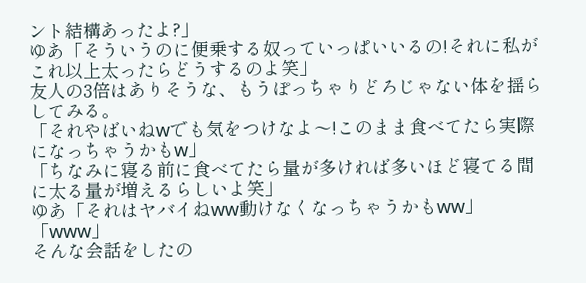ント結構あったよ?」
ゆあ「そういうのに便乗する奴っていっぱいいるの!それに私がこれ以上太ったらどうするのよ笑」
友人の3倍はありそうな、もうぽっちゃりどろじゃない体を揺らしてみる。
「それやばいねwでも気をつけなよ〜!このまま食べてたら実際になっちゃうかもw」
「ちなみに寝る前に食べてたら量が多ければ多いほど寝てる間に太る量が増えるらしいよ笑」
ゆあ「それはヤバイねww動けなくなっちゃうかもww」
「www」
そんな会話をしたの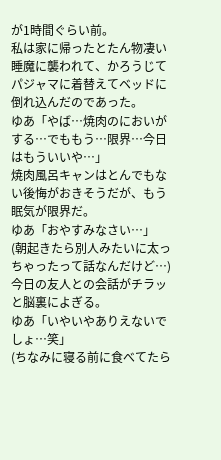が1時間ぐらい前。
私は家に帰ったとたん物凄い睡魔に襲われて、かろうじてパジャマに着替えてベッドに倒れ込んだのであった。
ゆあ「やば…焼肉のにおいがする…でももう…限界…今日はもういいや…」
焼肉風呂キャンはとんでもない後悔がおきそうだが、もう眠気が限界だ。
ゆあ「おやすみなさい…」
(朝起きたら別人みたいに太っちゃったって話なんだけど…)
今日の友人との会話がチラッと脳裏によぎる。
ゆあ「いやいやありえないでしょ…笑」
(ちなみに寝る前に食べてたら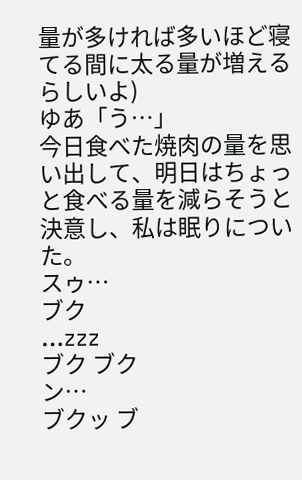量が多ければ多いほど寝てる間に太る量が増えるらしいよ)
ゆあ「う…」
今日食べた焼肉の量を思い出して、明日はちょっと食べる量を減らそうと決意し、私は眠りについた。
スゥ…
ブク
…zzz
ブク ブク
ン…
ブクッ ブ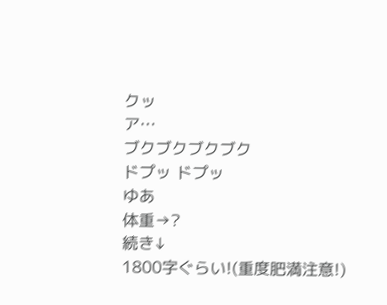クッ
ア…
ブクブクブクブク
ドプッ ドプッ
ゆあ
体重→?
続き↓
1800字ぐらい!(重度肥満注意!)